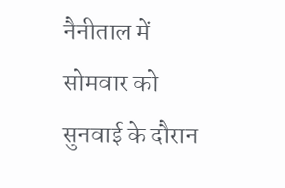नैनीताल में सोमवार को सुनवाई के दौरान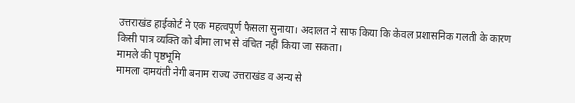उत्तराखंड हाईकोर्ट ने एक महत्वपूर्ण फैसला सुनाया। अदालत ने साफ किया कि केवल प्रशासनिक गलती के कारण किसी पात्र व्यक्ति को बीमा लाभ से वंचित नहीं किया जा सकता।
मामले की पृष्ठभूमि
मामला दामयंती नेगी बनाम राज्य उत्तराखंड व अन्य से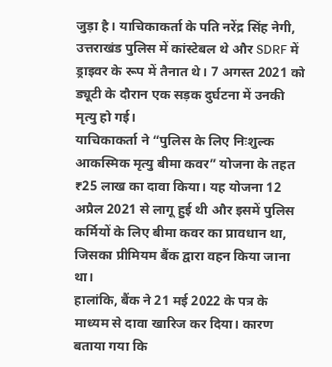जुड़ा है। याचिकाकर्ता के पति नरेंद्र सिंह नेगी, उत्तराखंड पुलिस में कांस्टेबल थे और SDRF में ड्राइवर के रूप में तैनात थे। 7 अगस्त 2021 को ड्यूटी के दौरान एक सड़क दुर्घटना में उनकी मृत्यु हो गई।
याचिकाकर्ता ने “पुलिस के लिए निःशुल्क आकस्मिक मृत्यु बीमा कवर” योजना के तहत ₹25 लाख का दावा किया। यह योजना 12 अप्रैल 2021 से लागू हुई थी और इसमें पुलिस कर्मियों के लिए बीमा कवर का प्रावधान था, जिसका प्रीमियम बैंक द्वारा वहन किया जाना था।
हालांकि, बैंक ने 21 मई 2022 के पत्र के माध्यम से दावा खारिज कर दिया। कारण बताया गया कि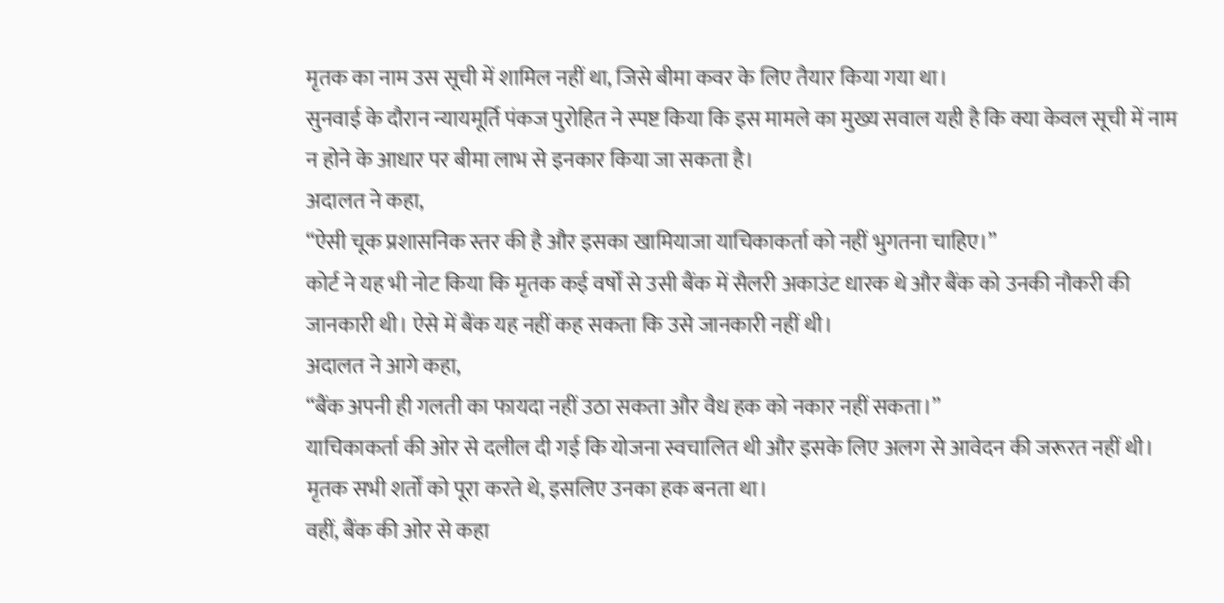मृतक का नाम उस सूची में शामिल नहीं था, जिसे बीमा कवर के लिए तैयार किया गया था।
सुनवाई के दौरान न्यायमूर्ति पंकज पुरोहित ने स्पष्ट किया कि इस मामले का मुख्य सवाल यही है कि क्या केवल सूची में नाम न होने के आधार पर बीमा लाभ से इनकार किया जा सकता है।
अदालत ने कहा,
“ऐसी चूक प्रशासनिक स्तर की है और इसका खामियाजा याचिकाकर्ता को नहीं भुगतना चाहिए।”
कोर्ट ने यह भी नोट किया कि मृतक कई वर्षों से उसी बैंक में सैलरी अकाउंट धारक थे और बैंक को उनकी नौकरी की जानकारी थी। ऐसे में बैंक यह नहीं कह सकता कि उसे जानकारी नहीं थी।
अदालत ने आगे कहा,
“बैंक अपनी ही गलती का फायदा नहीं उठा सकता और वैध हक को नकार नहीं सकता।”
याचिकाकर्ता की ओर से दलील दी गई कि योजना स्वचालित थी और इसके लिए अलग से आवेदन की जरूरत नहीं थी। मृतक सभी शर्तों को पूरा करते थे, इसलिए उनका हक बनता था।
वहीं, बैंक की ओर से कहा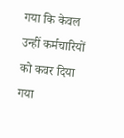गया कि केवल उन्हीं कर्मचारियों को कवर दिया गया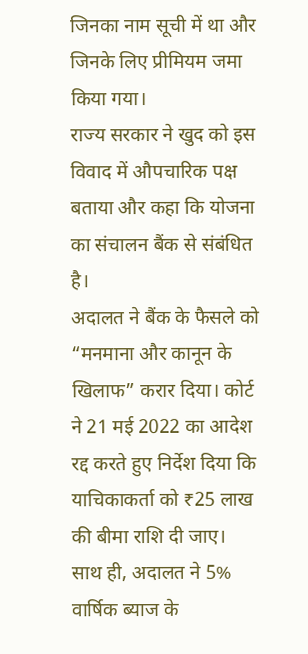जिनका नाम सूची में था और जिनके लिए प्रीमियम जमा किया गया।
राज्य सरकार ने खुद को इस विवाद में औपचारिक पक्ष बताया और कहा कि योजना का संचालन बैंक से संबंधित है।
अदालत ने बैंक के फैसले को “मनमाना और कानून के खिलाफ” करार दिया। कोर्ट ने 21 मई 2022 का आदेश रद्द करते हुए निर्देश दिया कि याचिकाकर्ता को ₹25 लाख की बीमा राशि दी जाए।
साथ ही, अदालत ने 5% वार्षिक ब्याज के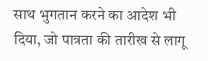साथ भुगतान करने का आदेश भी दिया, जो पात्रता की तारीख से लागू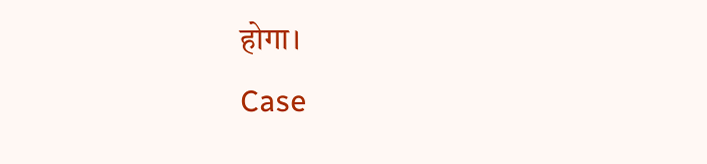होगा।
Case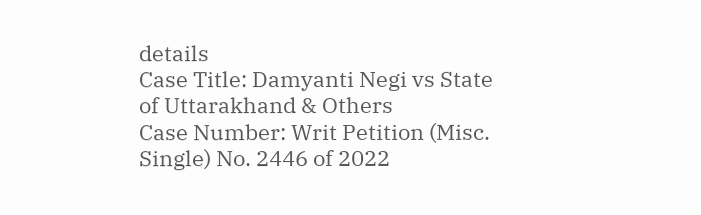details
Case Title: Damyanti Negi vs State of Uttarakhand & Others
Case Number: Writ Petition (Misc. Single) No. 2446 of 2022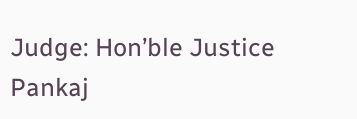Judge: Hon’ble Justice Pankaj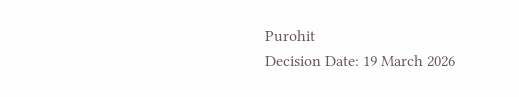Purohit
Decision Date: 19 March 2026